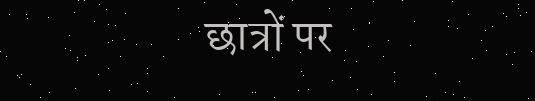छात्रों पर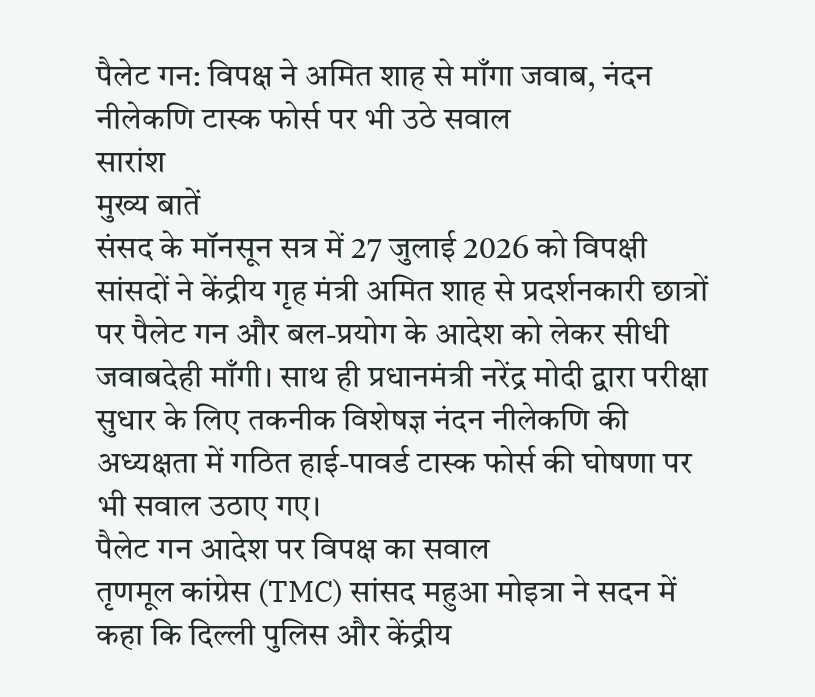पैलेट गन: विपक्ष ने अमित शाह से माँगा जवाब, नंदन नीलेकणि टास्क फोर्स पर भी उठे सवाल
सारांश
मुख्य बातें
संसद के मॉनसून सत्र में 27 जुलाई 2026 को विपक्षी सांसदों ने केंद्रीय गृह मंत्री अमित शाह से प्रदर्शनकारी छात्रों पर पैलेट गन और बल-प्रयोग के आदेश को लेकर सीधी जवाबदेही माँगी। साथ ही प्रधानमंत्री नरेंद्र मोदी द्वारा परीक्षा सुधार के लिए तकनीक विशेषज्ञ नंदन नीलेकणि की अध्यक्षता में गठित हाई-पावर्ड टास्क फोर्स की घोषणा पर भी सवाल उठाए गए।
पैलेट गन आदेश पर विपक्ष का सवाल
तृणमूल कांग्रेस (TMC) सांसद महुआ मोइत्रा ने सदन में कहा कि दिल्ली पुलिस और केंद्रीय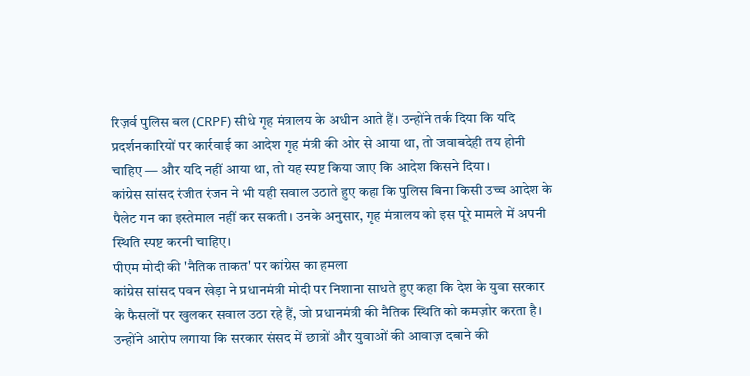रिज़र्व पुलिस बल (CRPF) सीधे गृह मंत्रालय के अधीन आते हैं। उन्होंने तर्क दिया कि यदि प्रदर्शनकारियों पर कार्रवाई का आदेश गृह मंत्री की ओर से आया था, तो जवाबदेही तय होनी चाहिए — और यदि नहीं आया था, तो यह स्पष्ट किया जाए कि आदेश किसने दिया।
कांग्रेस सांसद रंजीत रंजन ने भी यही सवाल उठाते हुए कहा कि पुलिस बिना किसी उच्च आदेश के पैलेट गन का इस्तेमाल नहीं कर सकती। उनके अनुसार, गृह मंत्रालय को इस पूरे मामले में अपनी स्थिति स्पष्ट करनी चाहिए।
पीएम मोदी की 'नैतिक ताकत' पर कांग्रेस का हमला
कांग्रेस सांसद पवन खेड़ा ने प्रधानमंत्री मोदी पर निशाना साधते हुए कहा कि देश के युवा सरकार के फैसलों पर खुलकर सवाल उठा रहे हैं, जो प्रधानमंत्री की नैतिक स्थिति को कमज़ोर करता है। उन्होंने आरोप लगाया कि सरकार संसद में छात्रों और युवाओं की आवाज़ दबाने की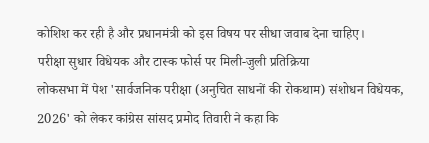कोशिश कर रही है और प्रधानमंत्री को इस विषय पर सीधा जवाब देना चाहिए।
परीक्षा सुधार विधेयक और टास्क फोर्स पर मिली-जुली प्रतिक्रिया
लोकसभा में पेश 'सार्वजनिक परीक्षा (अनुचित साधनों की रोकथाम) संशोधन विधेयक, 2026' को लेकर कांग्रेस सांसद प्रमोद तिवारी ने कहा कि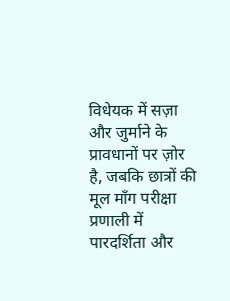विधेयक में सज़ा और जुर्माने के प्रावधानों पर ज़ोर है, जबकि छात्रों की मूल माँग परीक्षा प्रणाली में पारदर्शिता और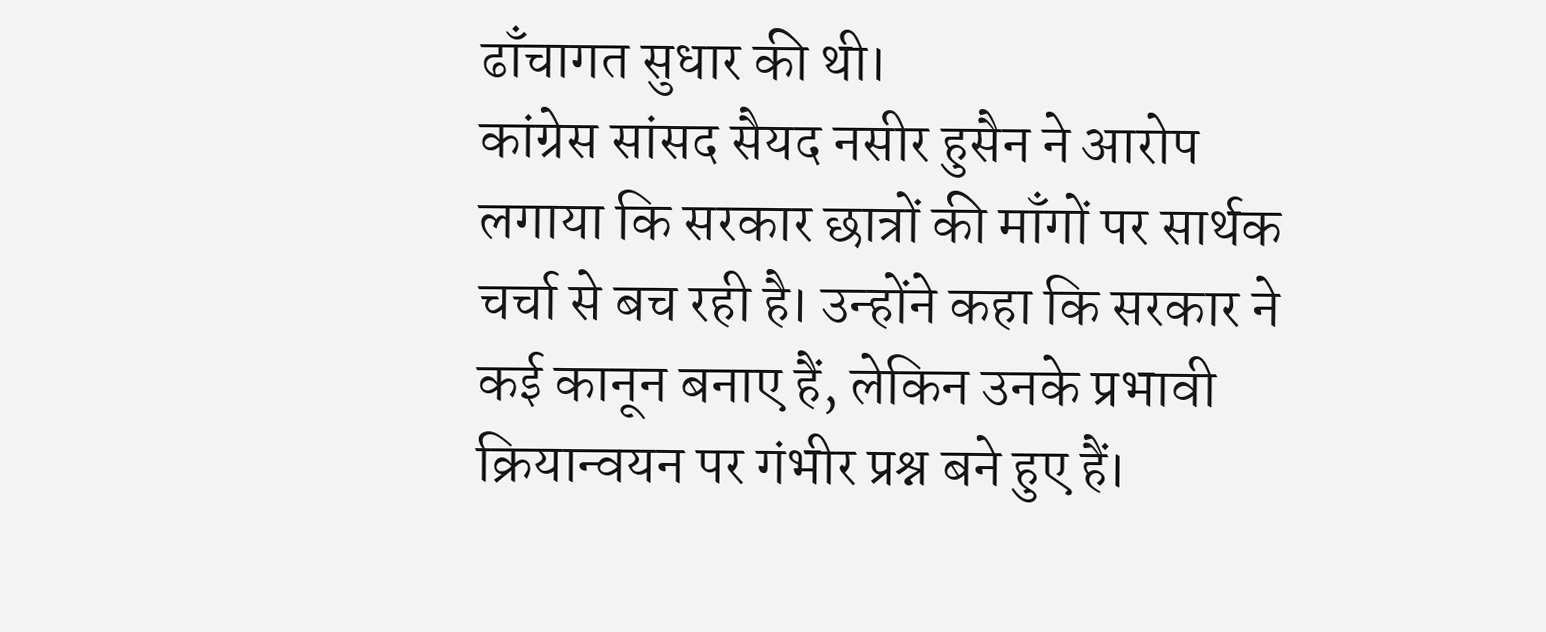ढाँचागत सुधार की थी।
कांग्रेस सांसद सैयद नसीर हुसैन ने आरोप लगाया कि सरकार छात्रों की माँगों पर सार्थक चर्चा से बच रही है। उन्होंने कहा कि सरकार ने कई कानून बनाए हैं, लेकिन उनके प्रभावी क्रियान्वयन पर गंभीर प्रश्न बने हुए हैं।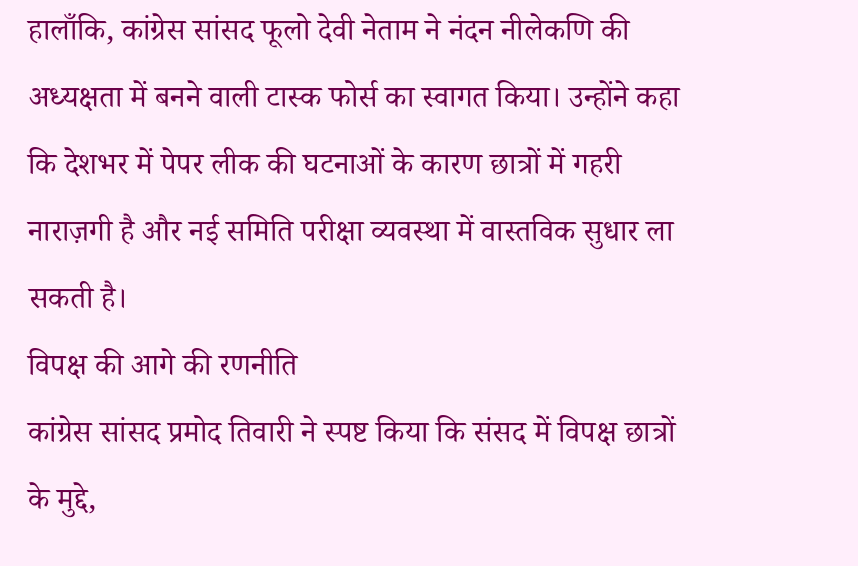हालाँकि, कांग्रेस सांसद फूलो देवी नेताम ने नंदन नीलेकणि की अध्यक्षता में बनने वाली टास्क फोर्स का स्वागत किया। उन्होंने कहा कि देशभर में पेपर लीक की घटनाओं के कारण छात्रों में गहरी नाराज़गी है और नई समिति परीक्षा व्यवस्था में वास्तविक सुधार ला सकती है।
विपक्ष की आगे की रणनीति
कांग्रेस सांसद प्रमोद तिवारी ने स्पष्ट किया कि संसद में विपक्ष छात्रों के मुद्दे,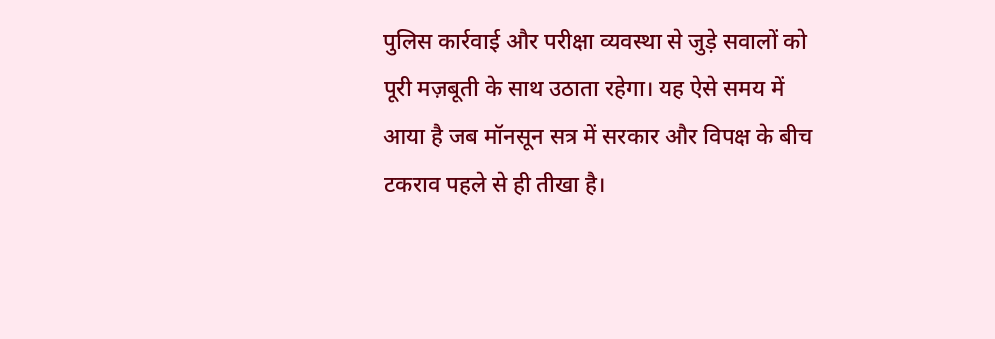पुलिस कार्रवाई और परीक्षा व्यवस्था से जुड़े सवालों को पूरी मज़बूती के साथ उठाता रहेगा। यह ऐसे समय में आया है जब मॉनसून सत्र में सरकार और विपक्ष के बीच टकराव पहले से ही तीखा है।